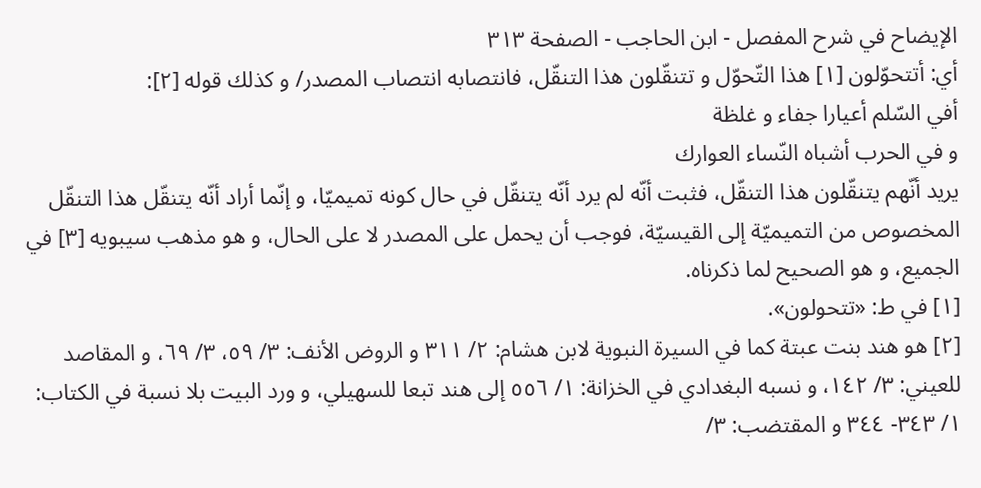الإيضاح في شرح المفصل - ابن الحاجب - الصفحة ٣١٣
أي: أتتحوّلون [١] هذا التّحوّل و تتنقّلون هذا التنقّل، فانتصابه انتصاب المصدر/ و كذلك قوله [٢]:
أفي السّلم أعيارا جفاء و غلظة
و في الحرب أشباه النّساء العوارك
يريد أنّهم يتنقّلون هذا التنقّل، فثبت أنّه لم يرد أنّه يتنقّل في حال كونه تميميّا، و إنّما أراد أنّه يتنقّل هذا التنقّل المخصوص من التميميّة إلى القيسيّة، فوجب أن يحمل على المصدر لا على الحال، و هو مذهب سيبويه [٣] في الجميع، و هو الصحيح لما ذكرناه.
[١] في ط: «تتحولون».
[٢] هو هند بنت عبتة كما في السيرة النبوية لابن هشام: ٢/ ٣١١ و الروض الأنف: ٣/ ٥٩، ٣/ ٦٩، و المقاصد للعيني: ٣/ ١٤٢، و نسبه البغدادي في الخزانة: ١/ ٥٥٦ إلى هند تبعا للسهيلي، و ورد البيت بلا نسبة في الكتاب: ١/ ٣٤٣- ٣٤٤ و المقتضب: ٣/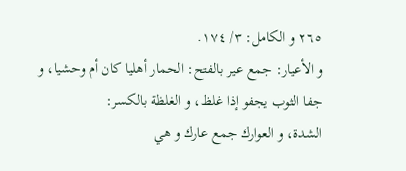٢٦٥ و الكامل: ٣/ ١٧٤.
و الأعيار: جمع عير بالفتح: الحمار أهليا كان أم وحشيا، و جفا الثوب يجفو إذا غلظ، و الغلظة بالكسر:
الشدة، و العوارك جمع عارك و هي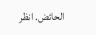الحائض. انظر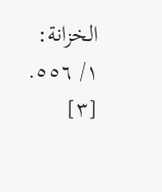الخزانة: ١/ ٥٥٦.
[٣]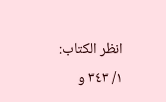انظر الكتاب: ١/ ٣٤٣ و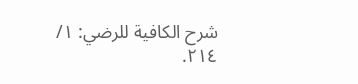شرح الكافية للرضي: ١/ ٢١٤.